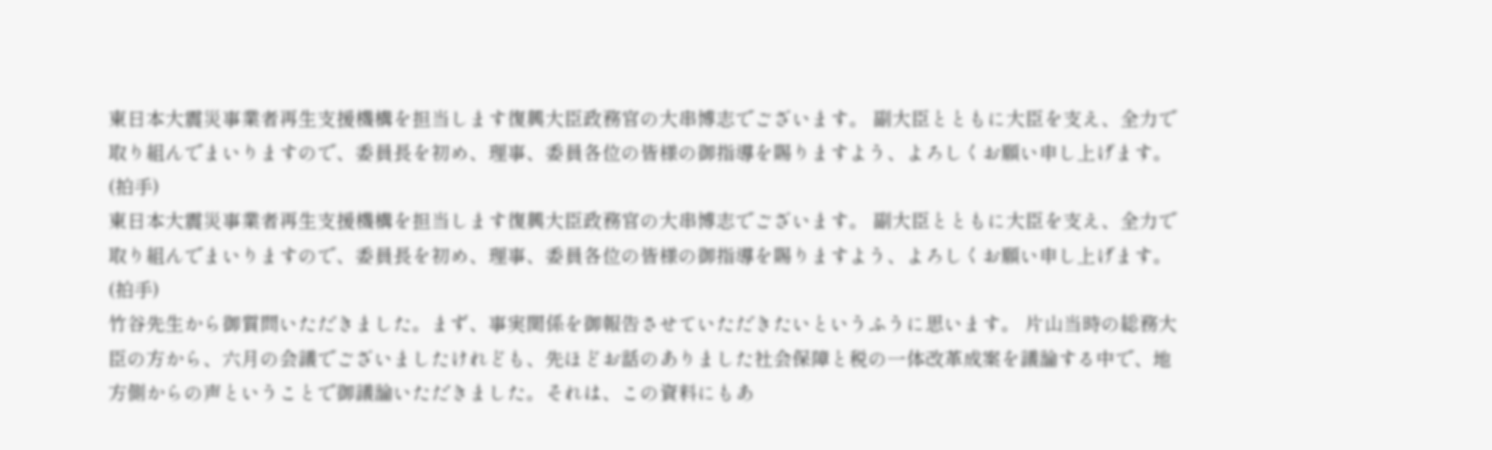東日本大震災事業者再生支援機構を担当します復興大臣政務官の大串博志でございます。 副大臣とともに大臣を支え、全力で取り組んでまいりますので、委員長を初め、理事、委員各位の皆様の御指導を賜りますよう、よろしくお願い申し上げます。(拍手)
東日本大震災事業者再生支援機構を担当します復興大臣政務官の大串博志でございます。 副大臣とともに大臣を支え、全力で取り組んでまいりますので、委員長を初め、理事、委員各位の皆様の御指導を賜りますよう、よろしくお願い申し上げます。(拍手)
竹谷先生から御質問いただきました。まず、事実関係を御報告させていただきたいというふうに思います。 片山当時の総務大臣の方から、六月の会議でございましたけれども、先ほどお話のありました社会保障と税の一体改革成案を議論する中で、地方側からの声ということで御議論いただきました。それは、この資料にもあ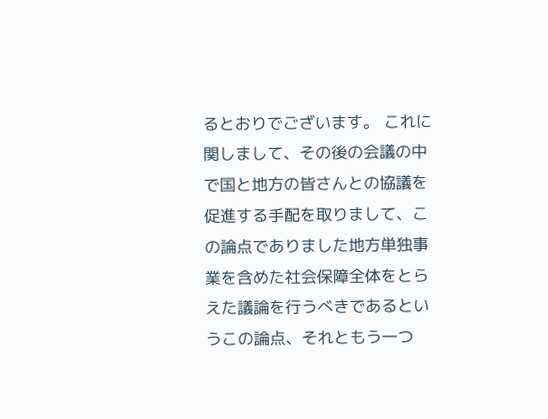るとおりでございます。 これに関しまして、その後の会議の中で国と地方の皆さんとの協議を促進する手配を取りまして、この論点でありました地方単独事業を含めた社会保障全体をとらえた議論を行うべきであるというこの論点、それともう一つ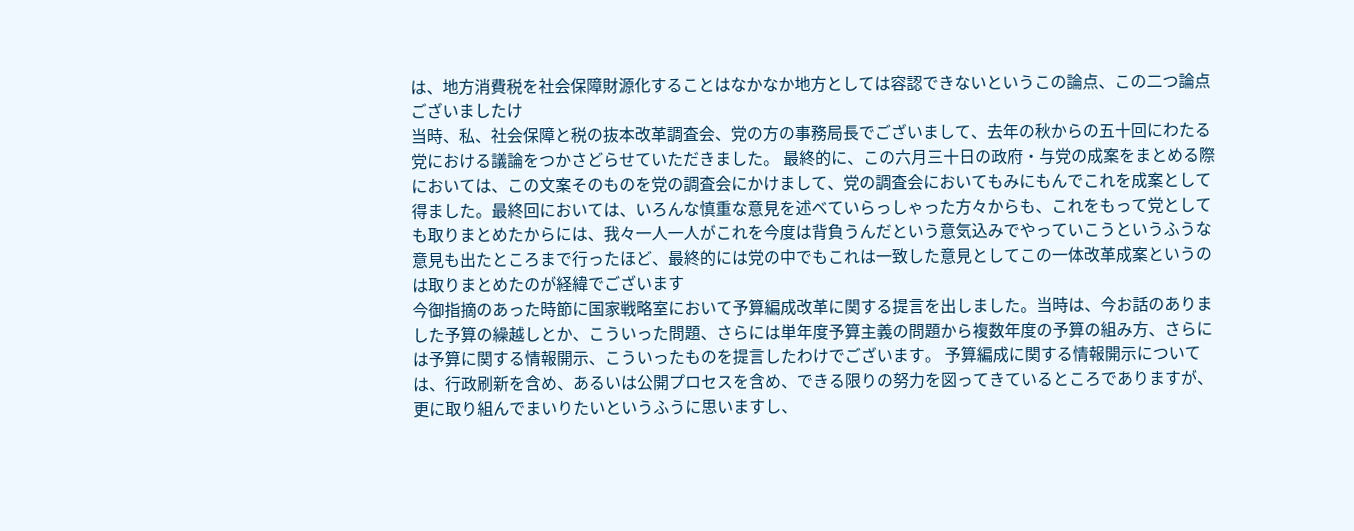は、地方消費税を社会保障財源化することはなかなか地方としては容認できないというこの論点、この二つ論点ございましたけ
当時、私、社会保障と税の抜本改革調査会、党の方の事務局長でございまして、去年の秋からの五十回にわたる党における議論をつかさどらせていただきました。 最終的に、この六月三十日の政府・与党の成案をまとめる際においては、この文案そのものを党の調査会にかけまして、党の調査会においてもみにもんでこれを成案として得ました。最終回においては、いろんな慎重な意見を述べていらっしゃった方々からも、これをもって党としても取りまとめたからには、我々一人一人がこれを今度は背負うんだという意気込みでやっていこうというふうな意見も出たところまで行ったほど、最終的には党の中でもこれは一致した意見としてこの一体改革成案というのは取りまとめたのが経緯でございます
今御指摘のあった時節に国家戦略室において予算編成改革に関する提言を出しました。当時は、今お話のありました予算の繰越しとか、こういった問題、さらには単年度予算主義の問題から複数年度の予算の組み方、さらには予算に関する情報開示、こういったものを提言したわけでございます。 予算編成に関する情報開示については、行政刷新を含め、あるいは公開プロセスを含め、できる限りの努力を図ってきているところでありますが、更に取り組んでまいりたいというふうに思いますし、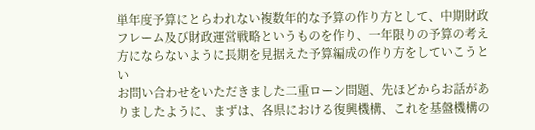単年度予算にとらわれない複数年的な予算の作り方として、中期財政フレーム及び財政運営戦略というものを作り、一年限りの予算の考え方にならないように長期を見据えた予算編成の作り方をしていこうとい
お問い合わせをいただきました二重ローン問題、先ほどからお話がありましたように、まずは、各県における復興機構、これを基盤機構の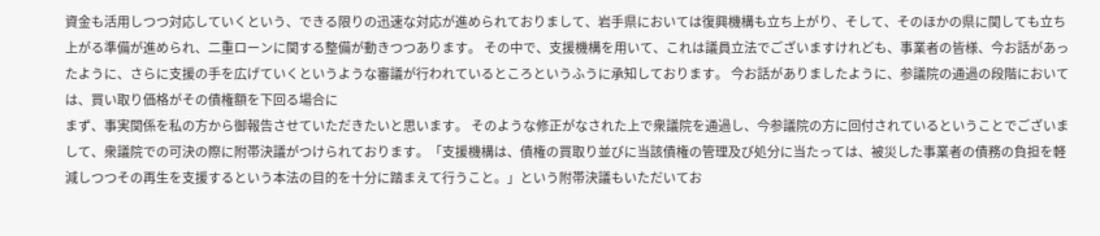資金も活用しつつ対応していくという、できる限りの迅速な対応が進められておりまして、岩手県においては復興機構も立ち上がり、そして、そのほかの県に関しても立ち上がる準備が進められ、二重ローンに関する整備が動きつつあります。 その中で、支援機構を用いて、これは議員立法でございますけれども、事業者の皆様、今お話があったように、さらに支援の手を広げていくというような審議が行われているところというふうに承知しております。 今お話がありましたように、参議院の通過の段階においては、買い取り価格がその債権額を下回る場合に
まず、事実関係を私の方から御報告させていただきたいと思います。 そのような修正がなされた上で衆議院を通過し、今参議院の方に回付されているということでございまして、衆議院での可決の際に附帯決議がつけられております。「支援機構は、債権の買取り並びに当該債権の管理及び処分に当たっては、被災した事業者の債務の負担を軽減しつつその再生を支援するという本法の目的を十分に踏まえて行うこと。」という附帯決議もいただいてお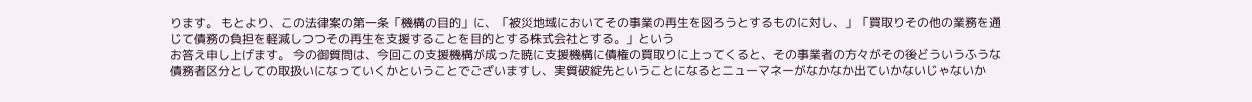ります。 もとより、この法律案の第一条「機構の目的」に、「被災地域においてその事業の再生を図ろうとするものに対し、」「買取りその他の業務を通じて債務の負担を軽減しつつその再生を支援することを目的とする株式会社とする。」という
お答え申し上げます。 今の御質問は、今回この支援機構が成った暁に支援機構に債権の買取りに上ってくると、その事業者の方々がその後どういうふうな債務者区分としての取扱いになっていくかということでございますし、実質破綻先ということになるとニューマネーがなかなか出ていかないじゃないか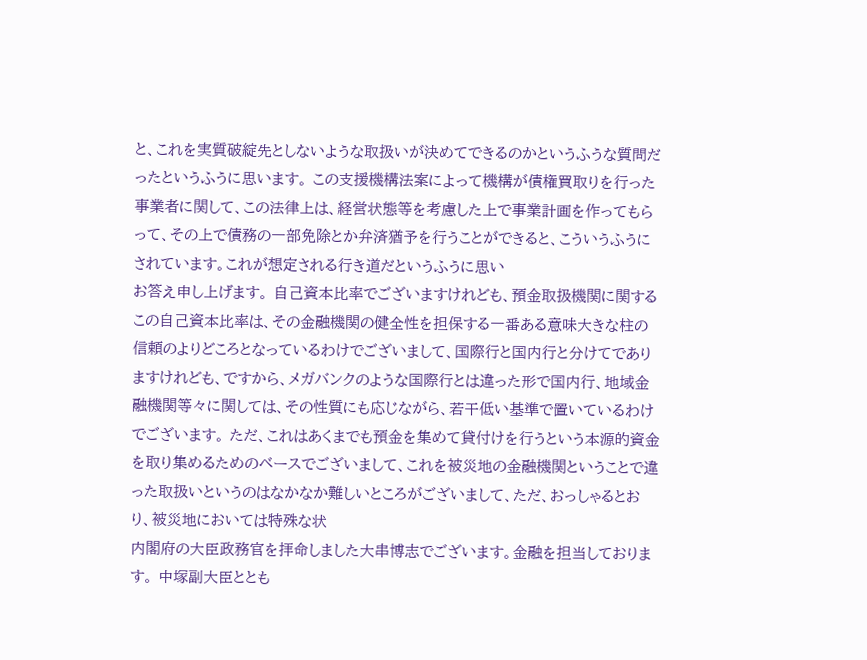と、これを実質破綻先としないような取扱いが決めてできるのかというふうな質問だったというふうに思います。 この支援機構法案によって機構が債権買取りを行った事業者に関して、この法律上は、経営状態等を考慮した上で事業計画を作ってもらって、その上で債務の一部免除とか弁済猶予を行うことができると、こういうふうにされています。これが想定される行き道だというふうに思い
お答え申し上げます。 自己資本比率でございますけれども、預金取扱機関に関するこの自己資本比率は、その金融機関の健全性を担保する一番ある意味大きな柱の信頼のよりどころとなっているわけでございまして、国際行と国内行と分けてでありますけれども、ですから、メガバンクのような国際行とは違った形で国内行、地域金融機関等々に関しては、その性質にも応じながら、若干低い基準で置いているわけでございます。 ただ、これはあくまでも預金を集めて貸付けを行うという本源的資金を取り集めるためのベースでございまして、これを被災地の金融機関ということで違った取扱いというのはなかなか難しいところがございまして、ただ、おっしゃるとおり、被災地においては特殊な状
内閣府の大臣政務官を拝命しました大串博志でございます。金融を担当しております。 中塚副大臣ととも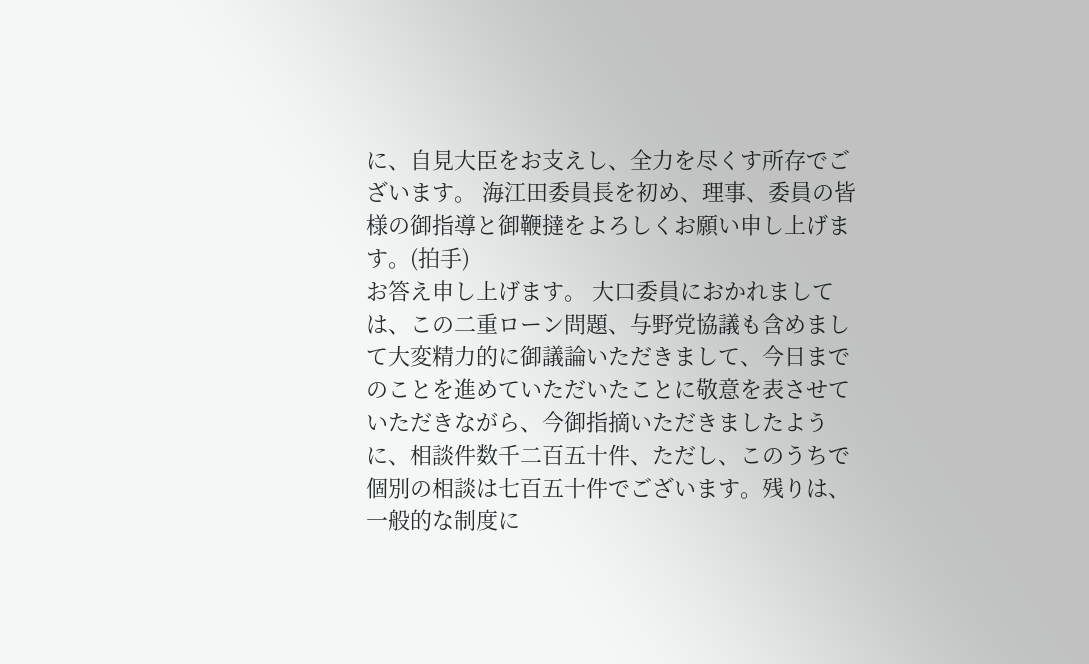に、自見大臣をお支えし、全力を尽くす所存でございます。 海江田委員長を初め、理事、委員の皆様の御指導と御鞭撻をよろしくお願い申し上げます。(拍手)
お答え申し上げます。 大口委員におかれましては、この二重ローン問題、与野党協議も含めまして大変精力的に御議論いただきまして、今日までのことを進めていただいたことに敬意を表させていただきながら、今御指摘いただきましたように、相談件数千二百五十件、ただし、このうちで個別の相談は七百五十件でございます。残りは、一般的な制度に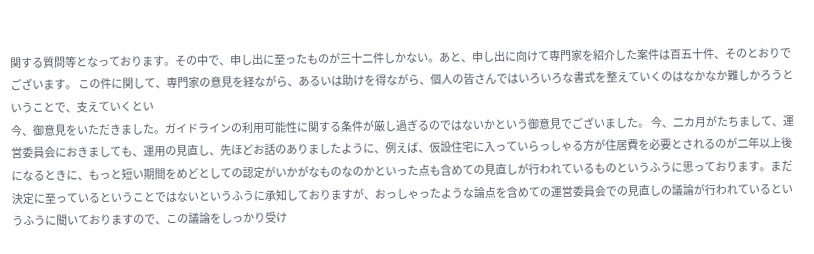関する質問等となっております。その中で、申し出に至ったものが三十二件しかない。あと、申し出に向けて専門家を紹介した案件は百五十件、そのとおりでございます。 この件に関して、専門家の意見を経ながら、あるいは助けを得ながら、個人の皆さんではいろいろな書式を整えていくのはなかなか難しかろうということで、支えていくとい
今、御意見をいただきました。ガイドラインの利用可能性に関する条件が厳し過ぎるのではないかという御意見でございました。 今、二カ月がたちまして、運営委員会におきましても、運用の見直し、先ほどお話のありましたように、例えば、仮設住宅に入っていらっしゃる方が住居費を必要とされるのが二年以上後になるときに、もっと短い期間をめどとしての認定がいかがなものなのかといった点も含めての見直しが行われているものというふうに思っております。まだ決定に至っているということではないというふうに承知しておりますが、おっしゃったような論点を含めての運営委員会での見直しの議論が行われているというふうに聞いておりますので、この議論をしっかり受け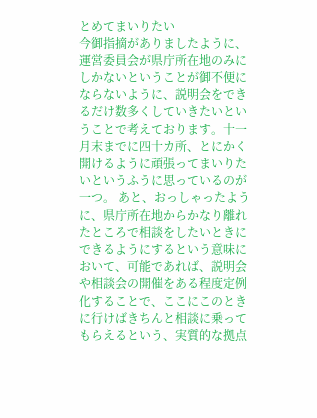とめてまいりたい
今御指摘がありましたように、運営委員会が県庁所在地のみにしかないということが御不便にならないように、説明会をできるだけ数多くしていきたいということで考えております。十一月末までに四十カ所、とにかく開けるように頑張ってまいりたいというふうに思っているのが一つ。 あと、おっしゃったように、県庁所在地からかなり離れたところで相談をしたいときにできるようにするという意味において、可能であれば、説明会や相談会の開催をある程度定例化することで、ここにこのときに行けばきちんと相談に乗ってもらえるという、実質的な拠点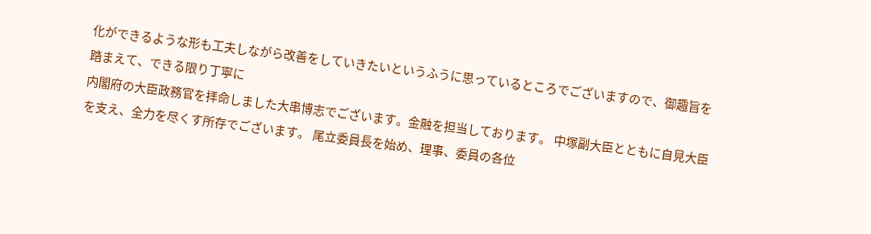化ができるような形も工夫しながら改善をしていきたいというふうに思っているところでございますので、御趣旨を踏まえて、できる限り丁寧に
内閣府の大臣政務官を拝命しました大串博志でございます。金融を担当しております。 中塚副大臣とともに自見大臣を支え、全力を尽くす所存でございます。 尾立委員長を始め、理事、委員の各位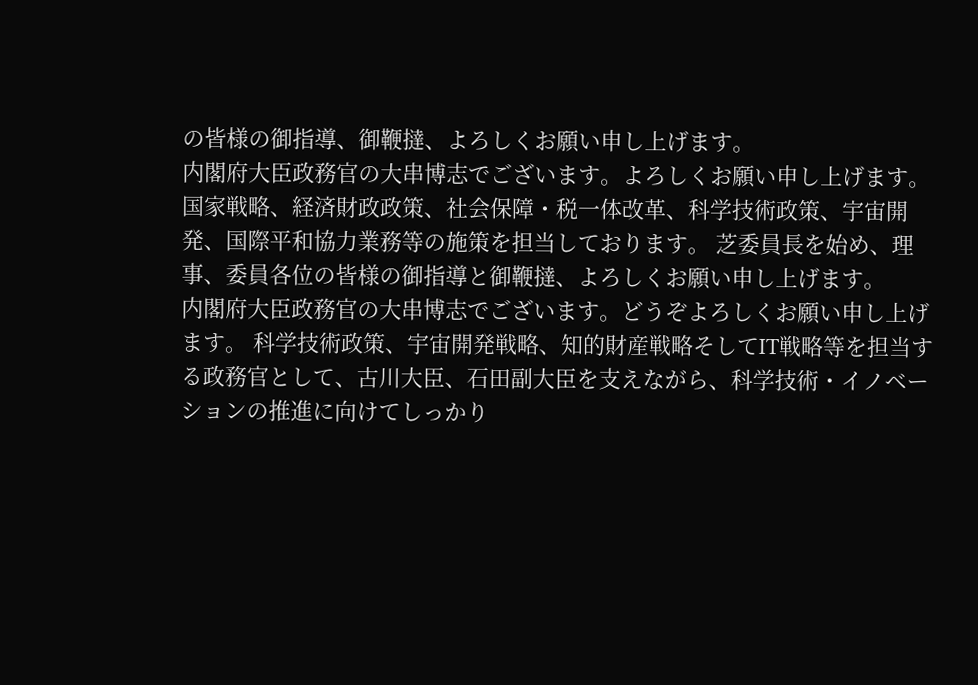の皆様の御指導、御鞭撻、よろしくお願い申し上げます。
内閣府大臣政務官の大串博志でございます。よろしくお願い申し上げます。 国家戦略、経済財政政策、社会保障・税一体改革、科学技術政策、宇宙開発、国際平和協力業務等の施策を担当しております。 芝委員長を始め、理事、委員各位の皆様の御指導と御鞭撻、よろしくお願い申し上げます。
内閣府大臣政務官の大串博志でございます。どうぞよろしくお願い申し上げます。 科学技術政策、宇宙開発戦略、知的財産戦略そしてIT戦略等を担当する政務官として、古川大臣、石田副大臣を支えながら、科学技術・イノベーションの推進に向けてしっかり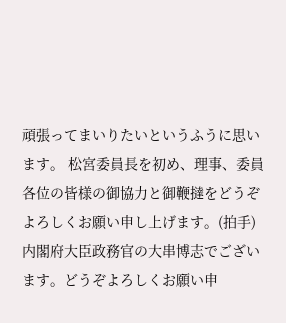頑張ってまいりたいというふうに思います。 松宮委員長を初め、理事、委員各位の皆様の御協力と御鞭撻をどうぞよろしくお願い申し上げます。(拍手)
内閣府大臣政務官の大串博志でございます。どうぞよろしくお願い申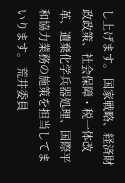し上げます。 国家戦略、経済財政政策、社会保障・税一体改革、遺棄化学兵器処理、国際平和協力業務の施策を担当してまいります。 荒井委員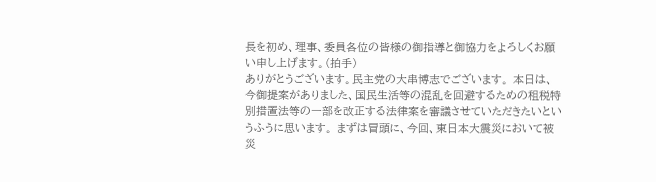長を初め、理事、委員各位の皆様の御指導と御協力をよろしくお願い申し上げます。(拍手)
ありがとうございます。民主党の大串博志でございます。 本日は、今御提案がありました、国民生活等の混乱を回避するための租税特別措置法等の一部を改正する法律案を審議させていただきたいというふうに思います。 まずは冒頭に、今回、東日本大震災において被災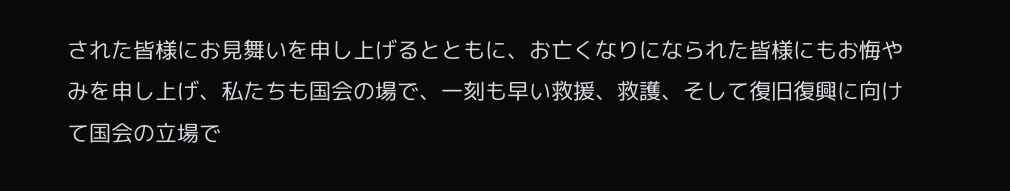された皆様にお見舞いを申し上げるとともに、お亡くなりになられた皆様にもお悔やみを申し上げ、私たちも国会の場で、一刻も早い救援、救護、そして復旧復興に向けて国会の立場で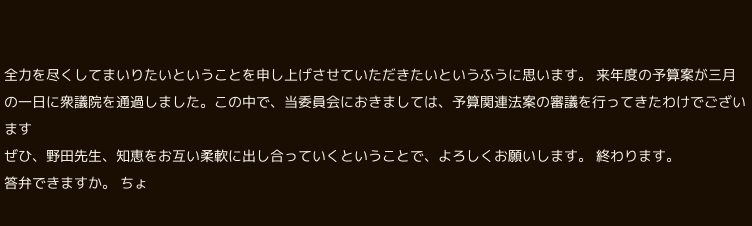全力を尽くしてまいりたいということを申し上げさせていただきたいというふうに思います。 来年度の予算案が三月の一日に衆議院を通過しました。この中で、当委員会におきましては、予算関連法案の審議を行ってきたわけでございます
ぜひ、野田先生、知恵をお互い柔軟に出し合っていくということで、よろしくお願いします。 終わります。
答弁できますか。 ちょ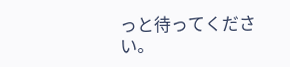っと待ってください。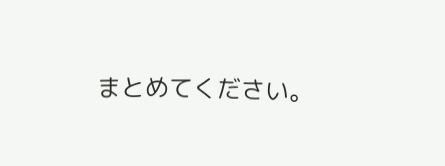まとめてください。